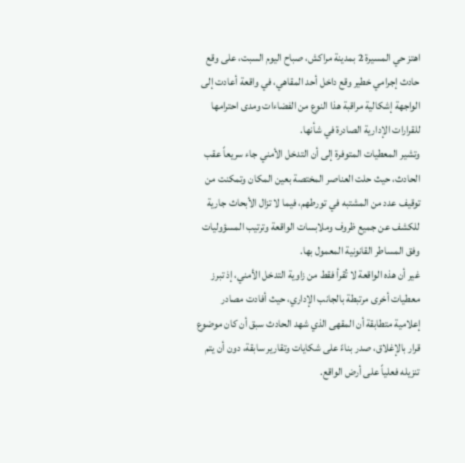اهتز حي المسيرة 2 بمدينة مراكش، صباح اليوم السبت، على وقع حادث إجرامي خطير وقع داخل أحد المقاهي، في واقعة أعادت إلى الواجهة إشكالية مراقبة هذا النوع من الفضاءات ومدى احترامها للقرارات الإدارية الصادرة في شأنها.
وتشير المعطيات المتوفرة إلى أن التدخل الأمني جاء سريعاً عقب الحادث، حيث حلت العناصر المختصة بعين المكان وتمكنت من توقيف عدد من المشتبه في تورطهم، فيما لا تزال الأبحاث جارية للكشف عن جميع ظروف وملابسات الواقعة وترتيب المسؤوليات وفق المساطر القانونية المعمول بها.
غير أن هذه الواقعة لا تُقرأ فقط من زاوية التدخل الأمني، إذ تبرز معطيات أخرى مرتبطة بالجانب الإداري، حيث أفادت مصادر إعلامية متطابقة أن المقهى الذي شهد الحادث سبق أن كان موضوع قرار بالإغلاق، صدر بناءً على شكايات وتقارير سابقة، دون أن يتم تنزيله فعلياً على أرض الواقع.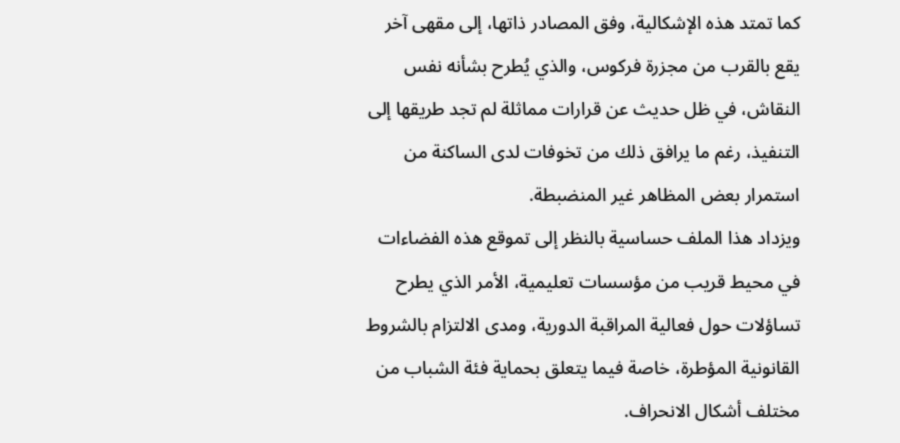كما تمتد هذه الإشكالية، وفق المصادر ذاتها، إلى مقهى آخر يقع بالقرب من مجزرة فركوس، والذي يُطرح بشأنه نفس النقاش، في ظل حديث عن قرارات مماثلة لم تجد طريقها إلى التنفيذ، رغم ما يرافق ذلك من تخوفات لدى الساكنة من استمرار بعض المظاهر غير المنضبطة.
ويزداد هذا الملف حساسية بالنظر إلى تموقع هذه الفضاءات في محيط قريب من مؤسسات تعليمية، الأمر الذي يطرح تساؤلات حول فعالية المراقبة الدورية، ومدى الالتزام بالشروط القانونية المؤطرة، خاصة فيما يتعلق بحماية فئة الشباب من مختلف أشكال الانحراف.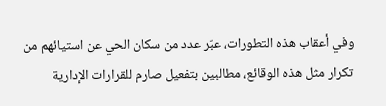وفي أعقاب هذه التطورات، عبّر عدد من سكان الحي عن استيائهم من تكرار مثل هذه الوقائع، مطالبين بتفعيل صارم للقرارات الإدارية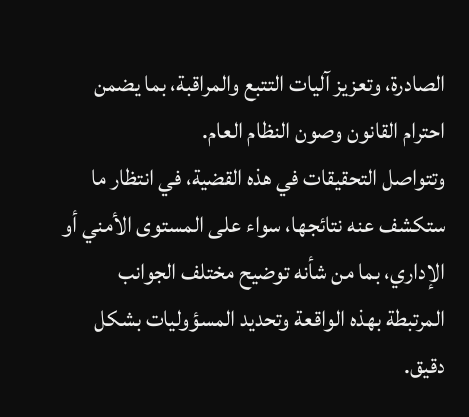الصادرة، وتعزيز آليات التتبع والمراقبة، بما يضمن احترام القانون وصون النظام العام.
وتتواصل التحقيقات في هذه القضية، في انتظار ما ستكشف عنه نتائجها، سواء على المستوى الأمني أو الإداري، بما من شأنه توضيح مختلف الجوانب المرتبطة بهذه الواقعة وتحديد المسؤوليات بشكل دقيق.